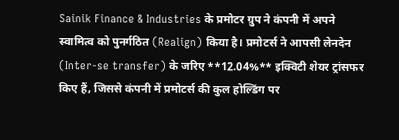Sainik Finance & Industries के प्रमोटर ग्रुप ने कंपनी में अपने स्वामित्व को पुनर्गठित (Realign) किया है। प्रमोटर्स ने आपसी लेनदेन (Inter-se transfer) के जरिए **12.04%** इक्विटी शेयर ट्रांसफर किए हैं, जिससे कंपनी में प्रमोटर्स की कुल होल्डिंग पर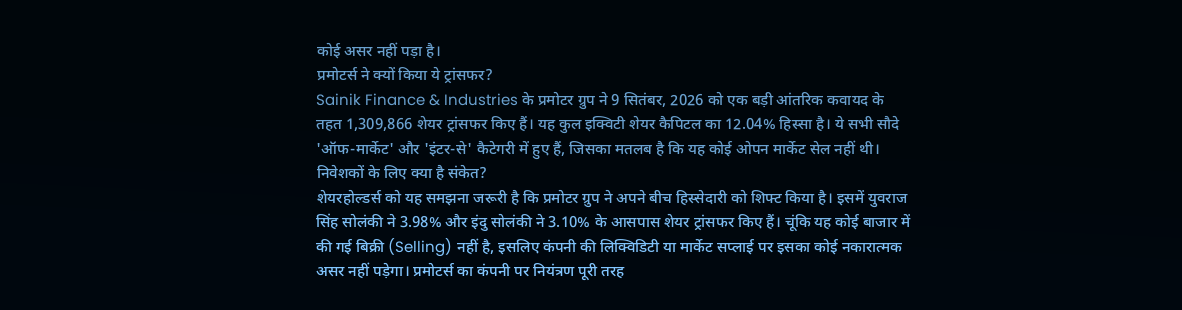कोई असर नहीं पड़ा है।
प्रमोटर्स ने क्यों किया ये ट्रांसफर?
Sainik Finance & Industries के प्रमोटर ग्रुप ने 9 सितंबर, 2026 को एक बड़ी आंतरिक कवायद के तहत 1,309,866 शेयर ट्रांसफर किए हैं। यह कुल इक्विटी शेयर कैपिटल का 12.04% हिस्सा है। ये सभी सौदे 'ऑफ-मार्केट' और 'इंटर-से' कैटेगरी में हुए हैं, जिसका मतलब है कि यह कोई ओपन मार्केट सेल नहीं थी।
निवेशकों के लिए क्या है संकेत?
शेयरहोल्डर्स को यह समझना जरूरी है कि प्रमोटर ग्रुप ने अपने बीच हिस्सेदारी को शिफ्ट किया है। इसमें युवराज सिंह सोलंकी ने 3.98% और इंदु सोलंकी ने 3.10% के आसपास शेयर ट्रांसफर किए हैं। चूंकि यह कोई बाजार में की गई बिक्री (Selling) नहीं है, इसलिए कंपनी की लिक्विडिटी या मार्केट सप्लाई पर इसका कोई नकारात्मक असर नहीं पड़ेगा। प्रमोटर्स का कंपनी पर नियंत्रण पूरी तरह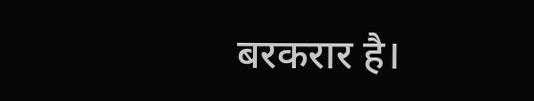बरकरार है।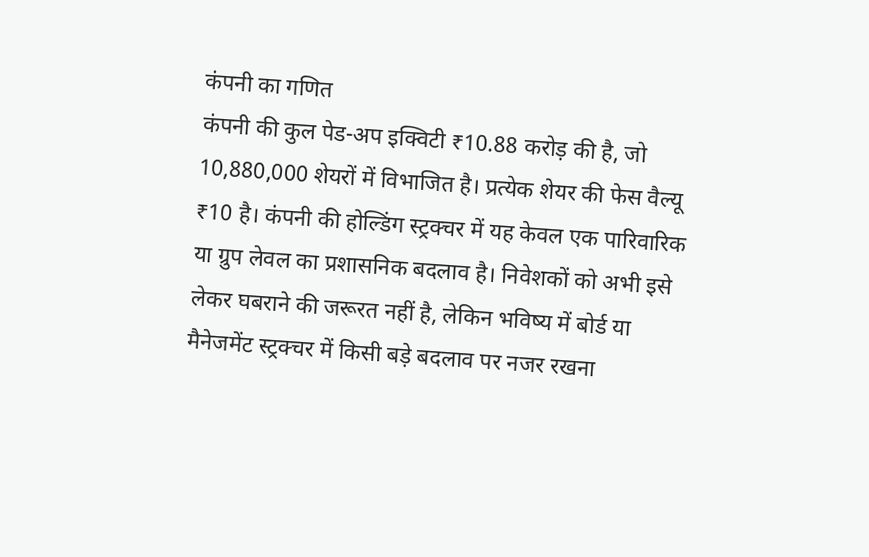कंपनी का गणित
कंपनी की कुल पेड-अप इक्विटी ₹10.88 करोड़ की है, जो 10,880,000 शेयरों में विभाजित है। प्रत्येक शेयर की फेस वैल्यू ₹10 है। कंपनी की होल्डिंग स्ट्रक्चर में यह केवल एक पारिवारिक या ग्रुप लेवल का प्रशासनिक बदलाव है। निवेशकों को अभी इसे लेकर घबराने की जरूरत नहीं है, लेकिन भविष्य में बोर्ड या मैनेजमेंट स्ट्रक्चर में किसी बड़े बदलाव पर नजर रखना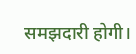समझदारी होगी।